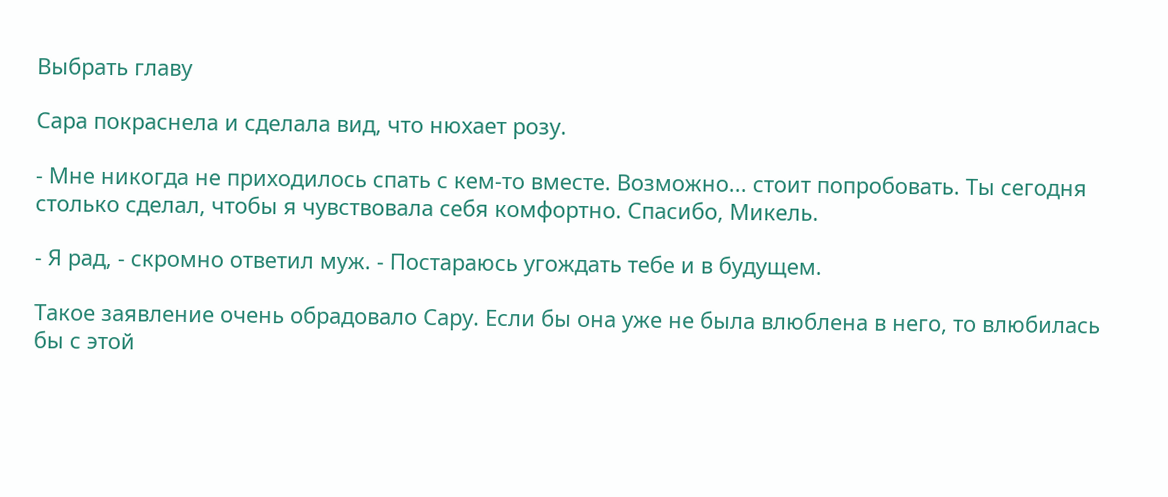Выбрать главу

Сара покраснела и сделала вид, что нюхает розу.

- Мне никогда не приходилось спать с кем-то вместе. Возможно... стоит попробовать. Ты сегодня столько сделал, чтобы я чувствовала себя комфортно. Спасибо, Микель.

- Я рад, - скромно ответил муж. - Постараюсь угождать тебе и в будущем.

Такое заявление очень обрадовало Сару. Если бы она уже не была влюблена в него, то влюбилась бы с этой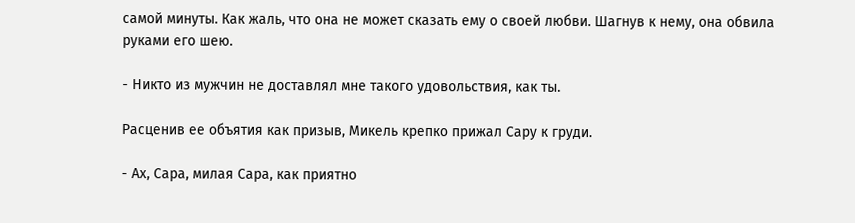самой минуты. Как жаль, что она не может сказать ему о своей любви. Шагнув к нему, она обвила руками его шею.

- Никто из мужчин не доставлял мне такого удовольствия, как ты.

Расценив ее объятия как призыв, Микель крепко прижал Сару к груди.

- Ах, Сара, милая Сара, как приятно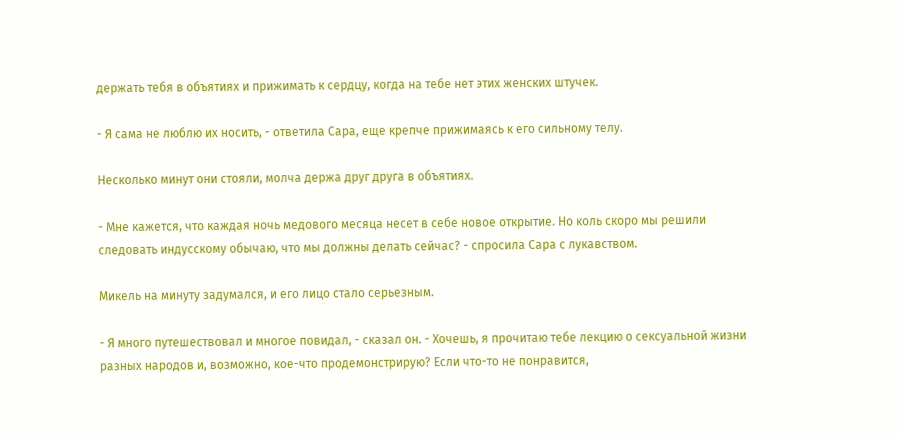держать тебя в объятиях и прижимать к сердцу, когда на тебе нет этих женских штучек.

- Я сама не люблю их носить, - ответила Сара, еще крепче прижимаясь к его сильному телу.

Несколько минут они стояли, молча держа друг друга в объятиях.

- Мне кажется, что каждая ночь медового месяца несет в себе новое открытие. Но коль скоро мы решили следовать индусскому обычаю, что мы должны делать сейчас? - спросила Сара с лукавством.

Микель на минуту задумался, и его лицо стало серьезным.

- Я много путешествовал и многое повидал, - сказал он. - Хочешь, я прочитаю тебе лекцию о сексуальной жизни разных народов и, возможно, кое-что продемонстрирую? Если что-то не понравится,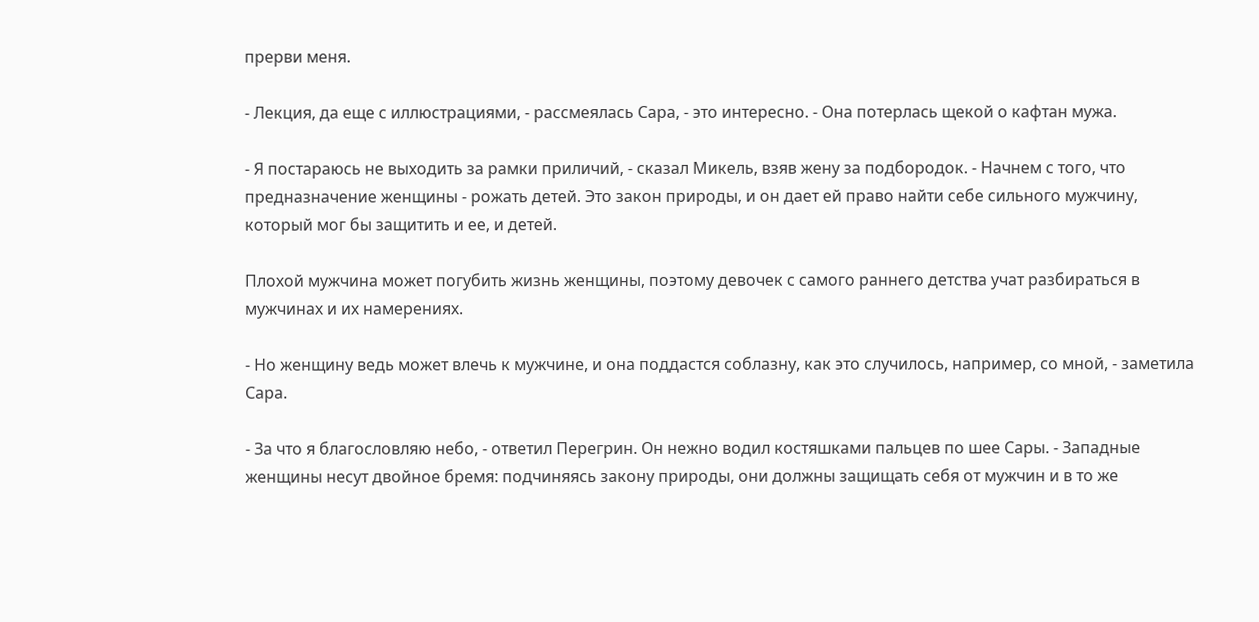прерви меня.

- Лекция, да еще с иллюстрациями, - рассмеялась Сара, - это интересно. - Она потерлась щекой о кафтан мужа.

- Я постараюсь не выходить за рамки приличий, - сказал Микель, взяв жену за подбородок. - Начнем с того, что предназначение женщины - рожать детей. Это закон природы, и он дает ей право найти себе сильного мужчину, который мог бы защитить и ее, и детей.

Плохой мужчина может погубить жизнь женщины, поэтому девочек с самого раннего детства учат разбираться в мужчинах и их намерениях.

- Но женщину ведь может влечь к мужчине, и она поддастся соблазну, как это случилось, например, со мной, - заметила Сара.

- За что я благословляю небо, - ответил Перегрин. Он нежно водил костяшками пальцев по шее Сары. - Западные женщины несут двойное бремя: подчиняясь закону природы, они должны защищать себя от мужчин и в то же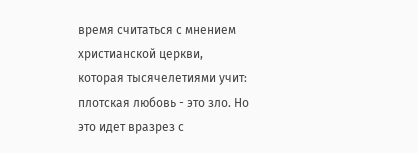время считаться с мнением христианской церкви, которая тысячелетиями учит: плотская любовь - это зло. Но это идет вразрез с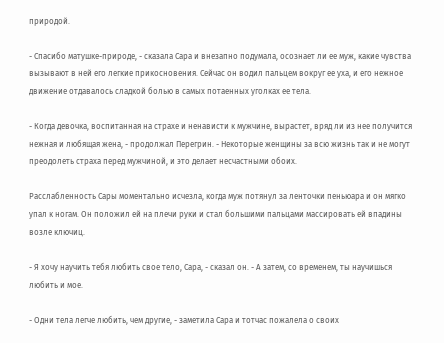природой.

- Спасибо матушке-природе, - сказала Сара и внезапно подумала, осознает ли ее муж, какие чувства вызывают в ней его легкие прикосновения. Сейчас он водил пальцем вокруг ее уха, и его нежное движение отдавалось сладкой болью в самых потаенных уголках ее тела.

- Когда девочка, воспитанная на страхе и ненависти к мужчине, вырастет, вряд ли из нее получится нежная и любящая жена, - продолжал Перегрин. - Некоторые женщины за всю жизнь так и не могут преодолеть страха перед мужчиной, и это делает несчастными обоих.

Расслабленность Сары моментально исчезла, когда муж потянул за ленточки пеньюара и он мягко упал к ногам. Он положил ей на плечи руки и стал большими пальцами массировать ей впадины возле ключиц.

- Я хочу научить тебя любить свое тело, Сара, - сказал он. - А затем, со временем, ты научишься любить и мое.

- Одни тела легче любить, чем другие, - заметила Сара и тотчас пожалела о своих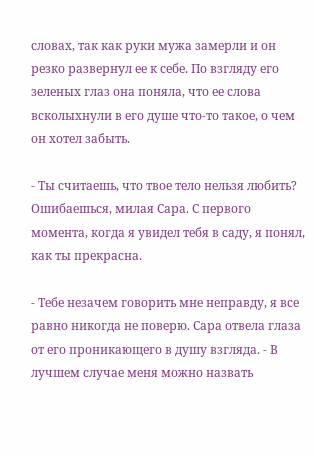словах, так как руки мужа замерли и он резко развернул ее к себе. По взгляду его зеленых глаз она поняла, что ее слова всколыхнули в его душе что-то такое, о чем он хотел забыть.

- Ты считаешь, что твое тело нельзя любить? Ошибаешься, милая Сара. С первого момента, когда я увидел тебя в саду, я понял, как ты прекрасна.

- Тебе незачем говорить мне неправду, я все равно никогда не поверю. Сара отвела глаза от его проникающего в душу взгляда. - В лучшем случае меня можно назвать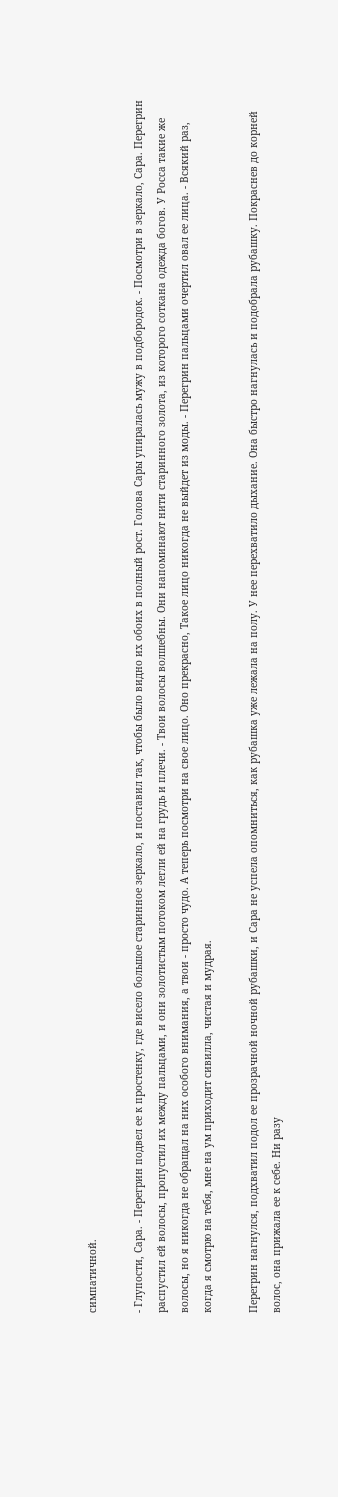симпатичной.

- Глупости, Сара. - Перегрин подвел ее к простенку, где висело большое старинное зеркало, и поставил так, чтобы было видно их обоих в полный рост. Голова Сары упиралась мужу в подбородок. - Посмотри в зеркало, Сара. Перегрин распустил ей волосы, пропустил их между пальцами, и они золотистым потоком легли ей на грудь и плечи. - Твои волосы волшебны. Они напоминают нити старинного золота, из которого соткана одежда богов. У Росса такие же волосы, но я никогда не обращал на них особого внимания, а твои - просто чудо. А теперь посмотри на свое лицо. Оно прекрасно, Такое лицо никогда не выйдет из моды. - Перегрин пальцами очертил овал ее лица. - Всякий раз, когда я смотрю на тебя, мне на ум приходит сивилла, чистая и мудрая.

Перегрин нагнулся, подхватил подол ее прозрачной ночной рубашки, и Сара не успела опомниться, как рубашка уже лежала на полу. У нее перехватило дыхание. Она быстро нагнулась и подобрала рубашку. Покраснев до корней волос, она прижала ее к себе. Ни разу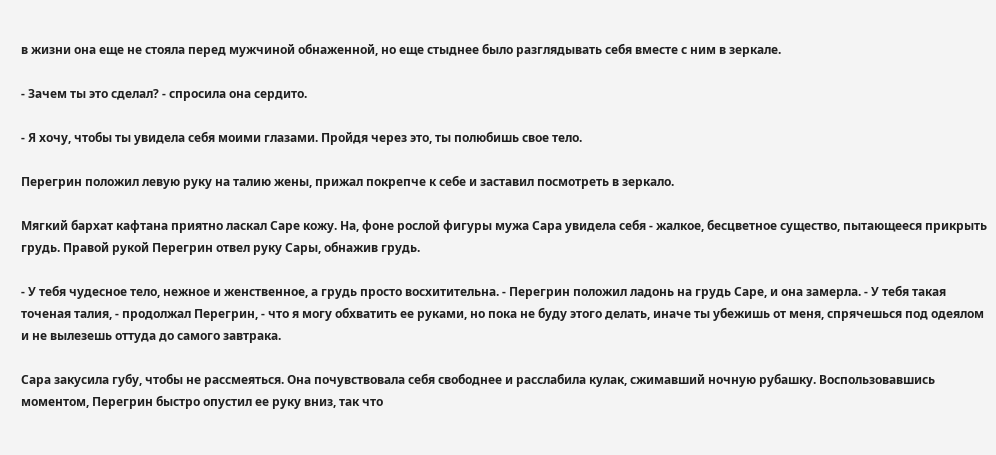в жизни она еще не стояла перед мужчиной обнаженной, но еще стыднее было разглядывать себя вместе с ним в зеркале.

- Зачем ты это сделал? - спросила она сердито.

- Я хочу, чтобы ты увидела себя моими глазами. Пройдя через это, ты полюбишь свое тело.

Перегрин положил левую руку на талию жены, прижал покрепче к себе и заставил посмотреть в зеркало.

Мягкий бархат кафтана приятно ласкал Саре кожу. На, фоне рослой фигуры мужа Сара увидела себя - жалкое, бесцветное существо, пытающееся прикрыть грудь. Правой рукой Перегрин отвел руку Сары, обнажив грудь.

- У тебя чудесное тело, нежное и женственное, а грудь просто восхитительна. - Перегрин положил ладонь на грудь Саре, и она замерла. - У тебя такая точеная талия, - продолжал Перегрин, - что я могу обхватить ее руками, но пока не буду этого делать, иначе ты убежишь от меня, спрячешься под одеялом и не вылезешь оттуда до самого завтрака.

Сара закусила губу, чтобы не рассмеяться. Она почувствовала себя свободнее и расслабила кулак, сжимавший ночную рубашку. Воспользовавшись моментом, Перегрин быстро опустил ее руку вниз, так что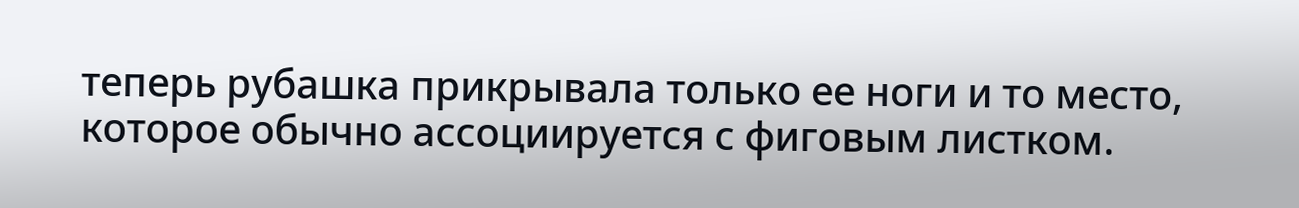теперь рубашка прикрывала только ее ноги и то место, которое обычно ассоциируется с фиговым листком.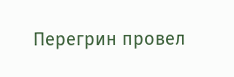Перегрин провел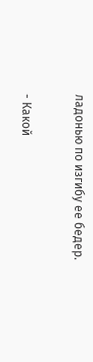ладонью по изгибу ее бедер.

- Какой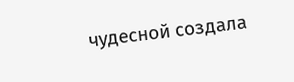чудесной создала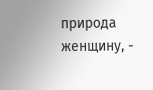природа женщину, -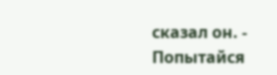сказал он. - Попытайся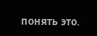понять это.